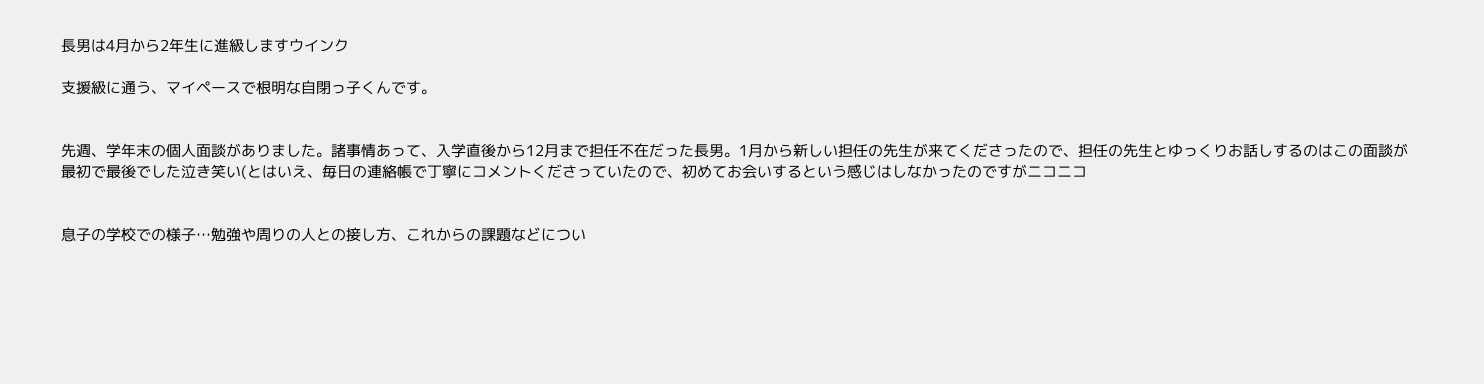長男は4月から2年生に進級しますウインク

支援級に通う、マイペースで根明な自閉っ子くんです。


先週、学年末の個人面談がありました。諸事情あって、入学直後から12月まで担任不在だった長男。1月から新しい担任の先生が来てくださったので、担任の先生とゆっくりお話しするのはこの面談が最初で最後でした泣き笑い(とはいえ、毎日の連絡帳で丁寧にコメントくださっていたので、初めてお会いするという感じはしなかったのですがニコニコ


息子の学校での様子…勉強や周りの人との接し方、これからの課題などについ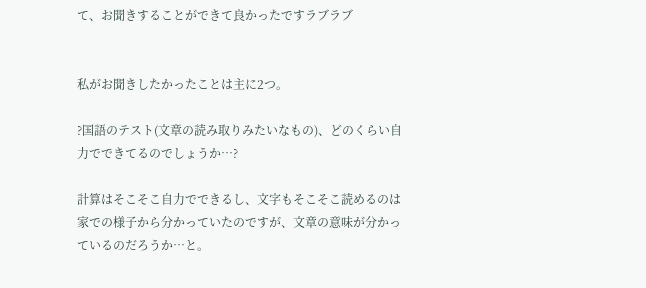て、お聞きすることができて良かったですラブラブ


私がお聞きしたかったことは主に2つ。

?国語のテスト(文章の読み取りみたいなもの)、どのくらい自力でできてるのでしょうか…?

計算はそこそこ自力でできるし、文字もそこそこ読めるのは家での様子から分かっていたのですが、文章の意味が分かっているのだろうか…と。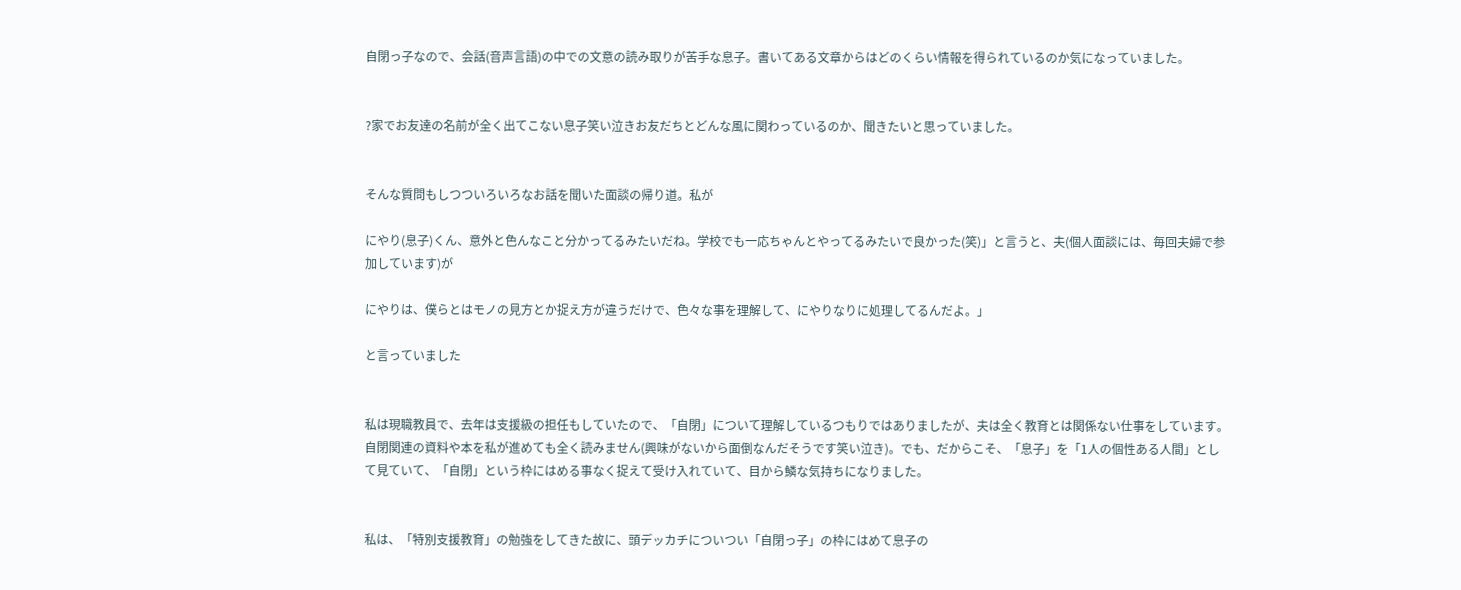自閉っ子なので、会話(音声言語)の中での文意の読み取りが苦手な息子。書いてある文章からはどのくらい情報を得られているのか気になっていました。


?家でお友達の名前が全く出てこない息子笑い泣きお友だちとどんな風に関わっているのか、聞きたいと思っていました。


そんな質問もしつついろいろなお話を聞いた面談の帰り道。私が

にやり(息子)くん、意外と色んなこと分かってるみたいだね。学校でも一応ちゃんとやってるみたいで良かった(笑)」と言うと、夫(個人面談には、毎回夫婦で参加しています)が

にやりは、僕らとはモノの見方とか捉え方が違うだけで、色々な事を理解して、にやりなりに処理してるんだよ。」

と言っていました


私は現職教員で、去年は支援級の担任もしていたので、「自閉」について理解しているつもりではありましたが、夫は全く教育とは関係ない仕事をしています。自閉関連の資料や本を私が進めても全く読みません(興味がないから面倒なんだそうです笑い泣き)。でも、だからこそ、「息子」を「1人の個性ある人間」として見ていて、「自閉」という枠にはめる事なく捉えて受け入れていて、目から鱗な気持ちになりました。


私は、「特別支援教育」の勉強をしてきた故に、頭デッカチについつい「自閉っ子」の枠にはめて息子の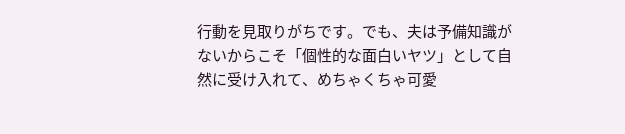行動を見取りがちです。でも、夫は予備知識がないからこそ「個性的な面白いヤツ」として自然に受け入れて、めちゃくちゃ可愛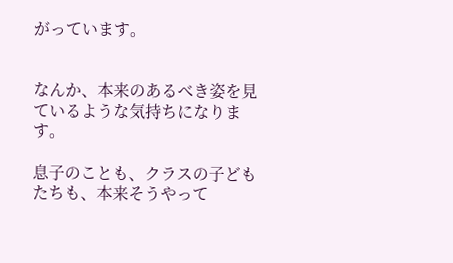がっています。


なんか、本来のあるべき姿を見ているような気持ちになります。

息子のことも、クラスの子どもたちも、本来そうやって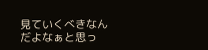見ていくべきなんだよなぁと思っ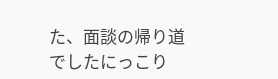た、面談の帰り道でしたにっこり